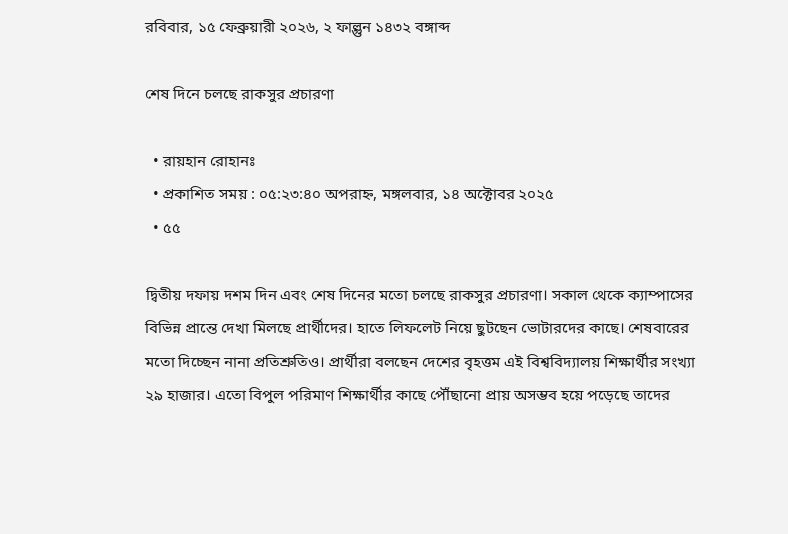রবিবার, ১৫ ফেব্রুয়ারী ২০২৬, ২ ফাল্গুন ১৪৩২ বঙ্গাব্দ

শেষ দিনে চলছে রাকসুর প্রচারণা

  • রায়হান রোহানঃ
  • প্রকাশিত সময় : ০৫:২৩:৪০ অপরাহ্ন, মঙ্গলবার, ১৪ অক্টোবর ২০২৫
  • ৫৫

দ্বিতীয় দফায় দশম দিন এবং শেষ দিনের মতো চলছে রাকসুর প্রচারণা। সকাল থেকে ক্যাম্পাসের বিভিন্ন প্রান্তে দেখা মিলছে প্রার্থীদের। হাতে লিফলেট নিয়ে ছুটছেন ভোটারদের কাছে। শেষবারের মতো দিচ্ছেন নানা প্রতিশ্রুতিও। প্রার্থীরা বলছেন দেশের বৃহত্তম এই বিশ্ববিদ্যালয় শিক্ষার্থীর সংখ্যা ২৯ হাজার। এতো বিপুল পরিমাণ শিক্ষার্থীর কাছে পৌঁছানো প্রায় অসম্ভব হয়ে পড়েছে তাদের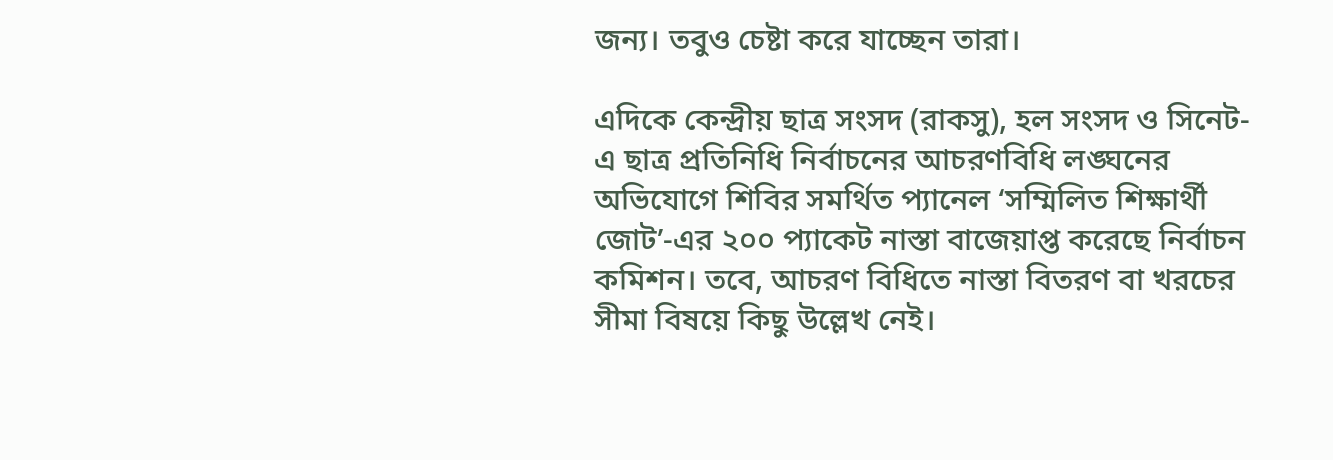জন্য। তবুও চেষ্টা করে যাচ্ছেন তারা।

এদিকে কেন্দ্রীয় ছাত্র সংসদ (রাকসু), হল সংসদ ও সিনেট-এ ছাত্র প্রতিনিধি নির্বাচনের আচরণবিধি লঙ্ঘনের অভিযোগে শিবির সমর্থিত প্যানেল ‘সম্মিলিত শিক্ষার্থী জোট’-এর ২০০ প্যাকেট নাস্তা বাজেয়াপ্ত করেছে নির্বাচন কমিশন। তবে, আচরণ বিধিতে নাস্তা বিতরণ বা খরচের সীমা বিষয়ে কিছু উল্লেখ নেই।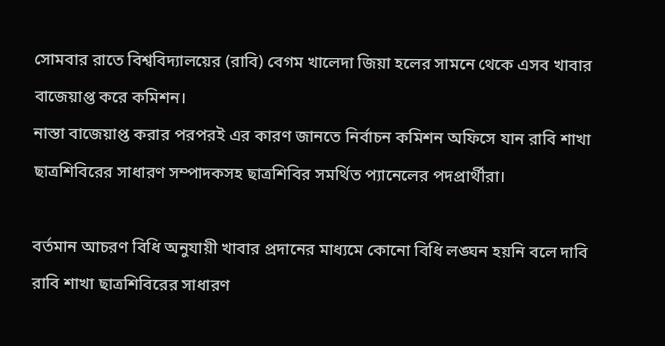সোমবার রাতে বিশ্ববিদ্যালয়ের (রাবি) বেগম খালেদা জিয়া হলের সামনে থেকে এসব খাবার বাজেয়াপ্ত করে কমিশন।
নাস্তা বাজেয়াপ্ত করার পরপরই এর কারণ জানতে নির্বাচন কমিশন অফিসে যান রাবি শাখা ছাত্রশিবিরের সাধারণ সম্পাদকসহ ছাত্রশিবির সমর্থিত প্যানেলের পদপ্রার্থীরা।

বর্তমান আচরণ বিধি অনুযায়ী খাবার প্রদানের মাধ্যমে কোনো বিধি লঙ্ঘন হয়নি বলে দাবি রাবি শাখা ছাত্রশিবিরের সাধারণ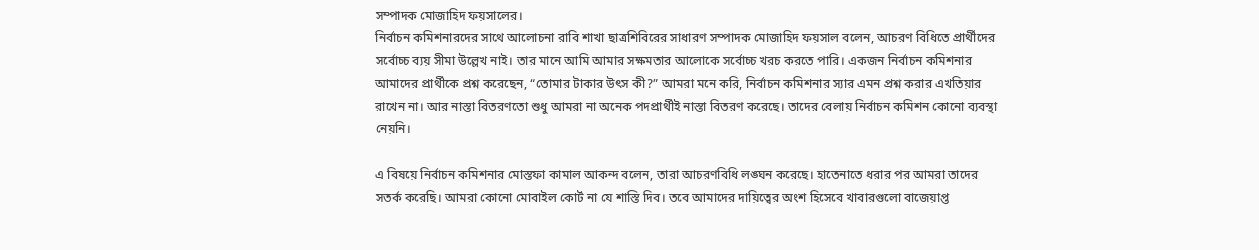সম্পাদক মোজাহিদ ফয়সালের।
নির্বাচন কমিশনারদের সাথে আলোচনা রাবি শাখা ছাত্রশিবিরের সাধারণ সম্পাদক মোজাহিদ ফয়সাল বলেন, আচরণ বিধিতে প্রার্থীদের সর্বোচ্চ ব্যয় সীমা উল্লেখ নাই। তার মানে আমি আমার সক্ষমতার আলোকে সর্বোচ্চ খরচ করতে পারি। একজন নির্বাচন কমিশনার আমাদের প্রার্থীকে প্রশ্ন করেছেন, “তোমার টাকার উৎস কী?” আমরা মনে করি, নির্বাচন কমিশনার স্যার এমন প্রশ্ন করার এখতিয়ার রাখেন না। আর নাস্তা বিতরণতো শুধু আমরা না অনেক পদপ্রার্থীই নাস্তা বিতরণ করেছে। তাদের বেলায় নির্বাচন কমিশন কোনো ব্যবস্থা নেয়নি।

এ বিষয়ে নির্বাচন কমিশনার মোস্তফা কামাল আকন্দ বলেন, তারা আচরণবিধি লঙ্ঘন করেছে। হাতেনাতে ধরার পর আমরা তাদের সতর্ক করেছি। আমরা কোনো মোবাইল কোর্ট না যে শাস্তি দিব। তবে আমাদের দায়িত্বের অংশ হিসেবে খাবারগুলো বাজেয়াপ্ত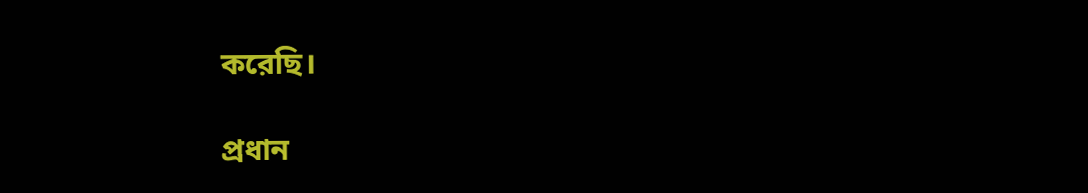করেছি।

প্রধান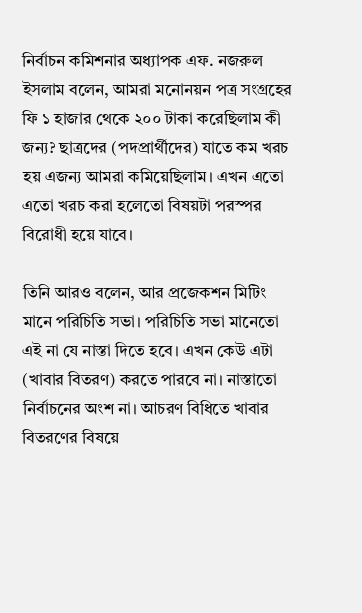নির্বাচন কমিশনার অধ্যাপক এফ. নজরুল ইসলাম বলেন, আমরা মনোনয়ন পত্র সংগ্রহের ফি ১ হাজার থেকে ২০০ টাকা করেছিলাম কী জন্য? ছাত্রদের (পদপ্রার্থীদের) যাতে কম খরচ হয় এজন্য আমরা কমিয়েছিলাম। এখন এতো এতো খরচ করা হলেতো বিষয়টা পরস্পর বিরোধী হয়ে যাবে।

তিনি আরও বলেন, আর প্রজেকশন মিটিং মানে পরিচিতি সভা। পরিচিতি সভা মানেতো এই না যে নাস্তা দিতে হবে। এখন কেউ এটা (খাবার বিতরণ) করতে পারবে না। নাস্তাতো নির্বাচনের অংশ না। আচরণ বিধিতে খাবার বিতরণের বিষয়ে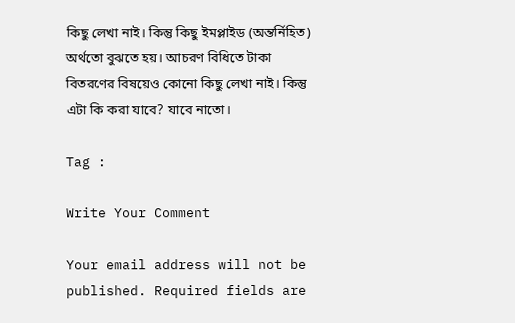কিছু লেখা নাই। কিন্তু কিছু ইমপ্লাইড (অন্তর্নিহিত) অর্থতো বুঝতে হয়। আচরণ বিধিতে টাকা বিতরণের বিষয়েও কোনো কিছু লেখা নাই। কিন্তু এটা কি করা যাবে? যাবে নাতো।

Tag :

Write Your Comment

Your email address will not be published. Required fields are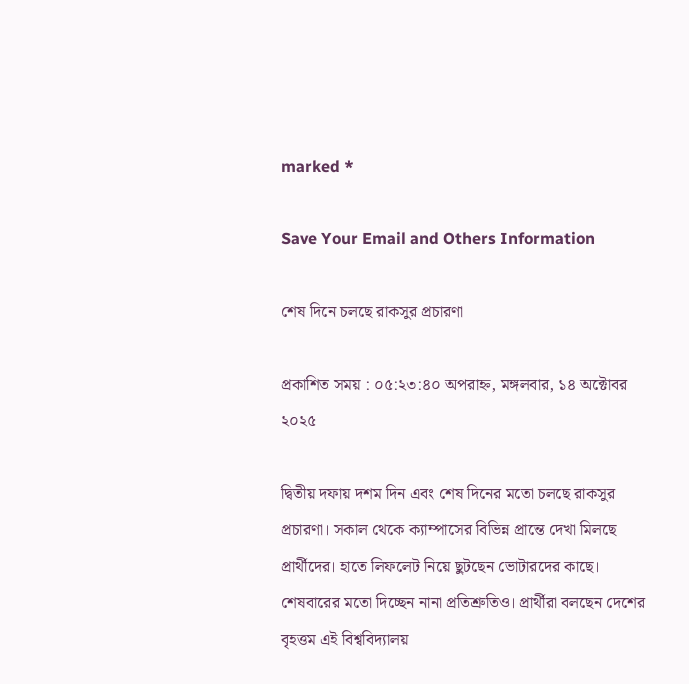marked *

Save Your Email and Others Information

শেষ দিনে চলছে রাকসুর প্রচারণা

প্রকাশিত সময় : ০৫:২৩:৪০ অপরাহ্ন, মঙ্গলবার, ১৪ অক্টোবর ২০২৫

দ্বিতীয় দফায় দশম দিন এবং শেষ দিনের মতো চলছে রাকসুর প্রচারণা। সকাল থেকে ক্যাম্পাসের বিভিন্ন প্রান্তে দেখা মিলছে প্রার্থীদের। হাতে লিফলেট নিয়ে ছুটছেন ভোটারদের কাছে। শেষবারের মতো দিচ্ছেন নানা প্রতিশ্রুতিও। প্রার্থীরা বলছেন দেশের বৃহত্তম এই বিশ্ববিদ্যালয়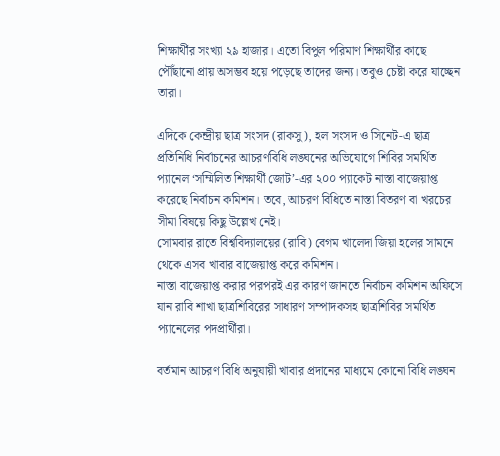শিক্ষার্থীর সংখ্যা ২৯ হাজার। এতো বিপুল পরিমাণ শিক্ষার্থীর কাছে পৌঁছানো প্রায় অসম্ভব হয়ে পড়েছে তাদের জন্য। তবুও চেষ্টা করে যাচ্ছেন তারা।

এদিকে কেন্দ্রীয় ছাত্র সংসদ (রাকসু), হল সংসদ ও সিনেট-এ ছাত্র প্রতিনিধি নির্বাচনের আচরণবিধি লঙ্ঘনের অভিযোগে শিবির সমর্থিত প্যানেল ‘সম্মিলিত শিক্ষার্থী জোট’-এর ২০০ প্যাকেট নাস্তা বাজেয়াপ্ত করেছে নির্বাচন কমিশন। তবে, আচরণ বিধিতে নাস্তা বিতরণ বা খরচের সীমা বিষয়ে কিছু উল্লেখ নেই।
সোমবার রাতে বিশ্ববিদ্যালয়ের (রাবি) বেগম খালেদা জিয়া হলের সামনে থেকে এসব খাবার বাজেয়াপ্ত করে কমিশন।
নাস্তা বাজেয়াপ্ত করার পরপরই এর কারণ জানতে নির্বাচন কমিশন অফিসে যান রাবি শাখা ছাত্রশিবিরের সাধারণ সম্পাদকসহ ছাত্রশিবির সমর্থিত প্যানেলের পদপ্রার্থীরা।

বর্তমান আচরণ বিধি অনুযায়ী খাবার প্রদানের মাধ্যমে কোনো বিধি লঙ্ঘন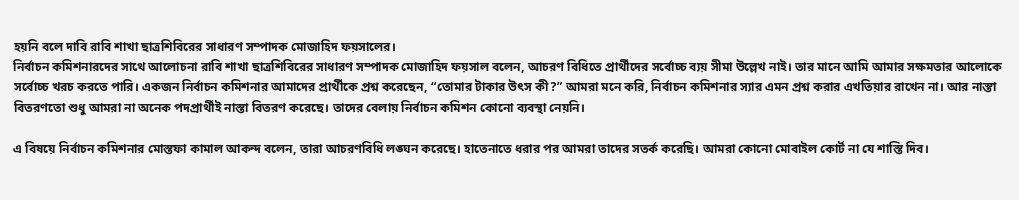হয়নি বলে দাবি রাবি শাখা ছাত্রশিবিরের সাধারণ সম্পাদক মোজাহিদ ফয়সালের।
নির্বাচন কমিশনারদের সাথে আলোচনা রাবি শাখা ছাত্রশিবিরের সাধারণ সম্পাদক মোজাহিদ ফয়সাল বলেন, আচরণ বিধিতে প্রার্থীদের সর্বোচ্চ ব্যয় সীমা উল্লেখ নাই। তার মানে আমি আমার সক্ষমতার আলোকে সর্বোচ্চ খরচ করতে পারি। একজন নির্বাচন কমিশনার আমাদের প্রার্থীকে প্রশ্ন করেছেন, “তোমার টাকার উৎস কী?” আমরা মনে করি, নির্বাচন কমিশনার স্যার এমন প্রশ্ন করার এখতিয়ার রাখেন না। আর নাস্তা বিতরণতো শুধু আমরা না অনেক পদপ্রার্থীই নাস্তা বিতরণ করেছে। তাদের বেলায় নির্বাচন কমিশন কোনো ব্যবস্থা নেয়নি।

এ বিষয়ে নির্বাচন কমিশনার মোস্তফা কামাল আকন্দ বলেন, তারা আচরণবিধি লঙ্ঘন করেছে। হাতেনাতে ধরার পর আমরা তাদের সতর্ক করেছি। আমরা কোনো মোবাইল কোর্ট না যে শাস্তি দিব।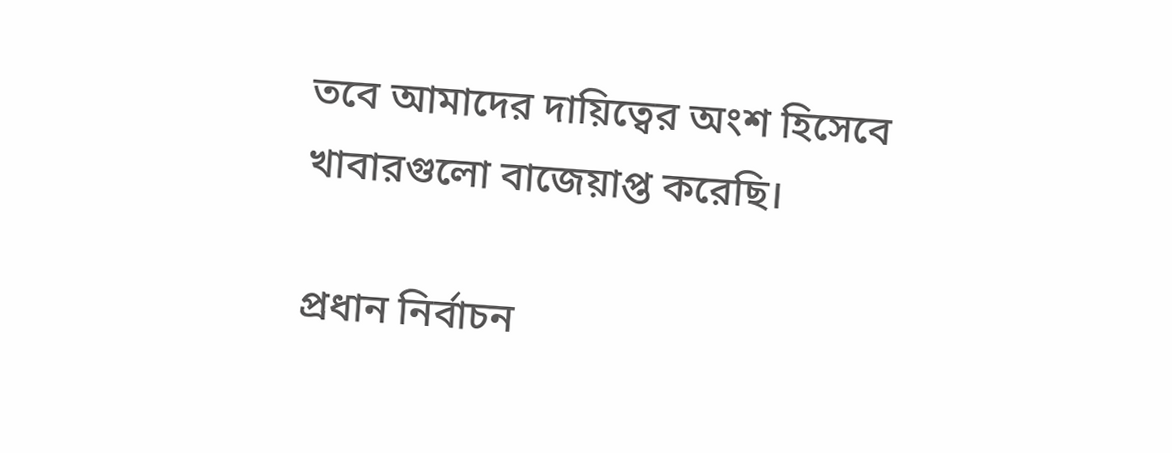তবে আমাদের দায়িত্বের অংশ হিসেবে খাবারগুলো বাজেয়াপ্ত করেছি।

প্রধান নির্বাচন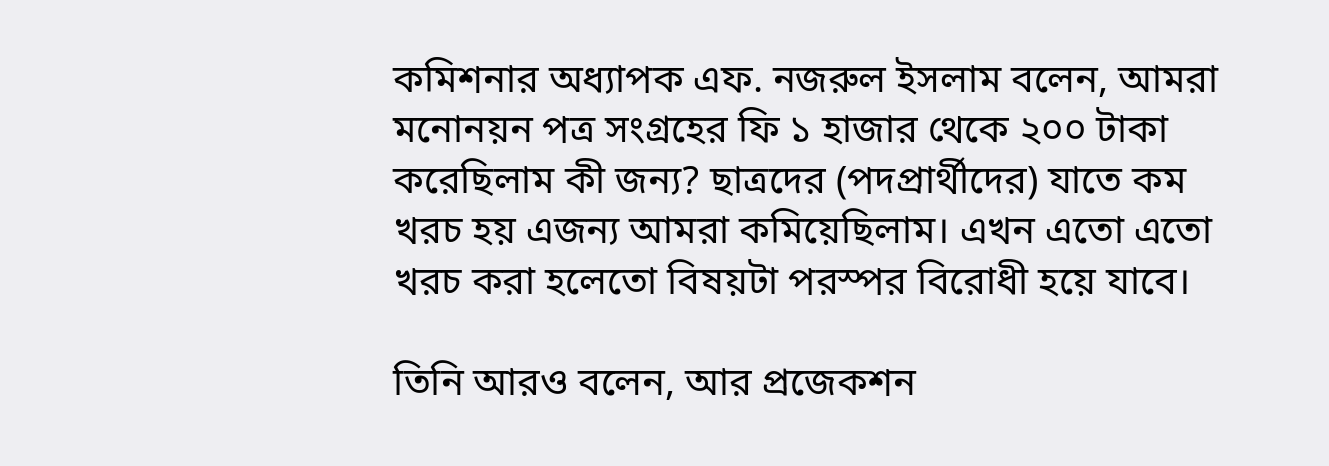কমিশনার অধ্যাপক এফ. নজরুল ইসলাম বলেন, আমরা মনোনয়ন পত্র সংগ্রহের ফি ১ হাজার থেকে ২০০ টাকা করেছিলাম কী জন্য? ছাত্রদের (পদপ্রার্থীদের) যাতে কম খরচ হয় এজন্য আমরা কমিয়েছিলাম। এখন এতো এতো খরচ করা হলেতো বিষয়টা পরস্পর বিরোধী হয়ে যাবে।

তিনি আরও বলেন, আর প্রজেকশন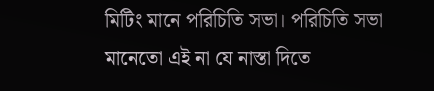মিটিং মানে পরিচিতি সভা। পরিচিতি সভা মানেতো এই না যে নাস্তা দিতে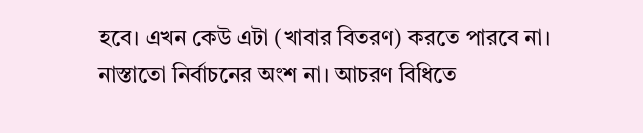হবে। এখন কেউ এটা (খাবার বিতরণ) করতে পারবে না। নাস্তাতো নির্বাচনের অংশ না। আচরণ বিধিতে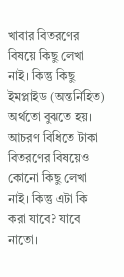খাবার বিতরণের বিষয়ে কিছু লেখা নাই। কিন্তু কিছু ইমপ্লাইড (অন্তর্নিহিত) অর্থতো বুঝতে হয়। আচরণ বিধিতে টাকা বিতরণের বিষয়েও কোনো কিছু লেখা নাই। কিন্তু এটা কি করা যাবে? যাবে নাতো।